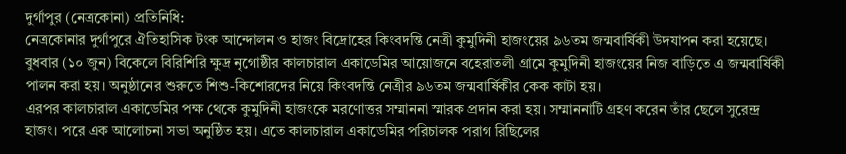দুর্গাপুর (নেত্রকোনা) প্রতিনিধি:
নেত্রকোনার দুর্গাপুরে ঐতিহাসিক টংক আন্দোলন ও হাজং বিদ্রোহের কিংবদন্তি নেত্রী কুমুদিনী হাজংয়ের ৯৬তম জন্মবার্ষিকী উদযাপন করা হয়েছে। বুধবার (১০ জুন) বিকেলে বিরিশিরি ক্ষুদ্র নৃগোষ্ঠীর কালচারাল একাডেমির আয়োজনে বহেরাতলী গ্রামে কুমুদিনী হাজংয়ের নিজ বাড়িতে এ জন্মবার্ষিকী পালন করা হয়। অনুষ্ঠানের শুরুতে শিশু-কিশোরদের নিয়ে কিংবদন্তি নেত্রীর ৯৬তম জন্মবার্ষিকীর কেক কাটা হয়।
এরপর কালচারাল একাডেমির পক্ষ থেকে কুমুদিনী হাজংকে মরণোত্তর সম্মাননা স্মারক প্রদান করা হয়। সম্মাননাটি গ্রহণ করেন তাঁর ছেলে সুরেন্দ্র হাজং। পরে এক আলোচনা সভা অনুষ্ঠিত হয়। এতে কালচারাল একাডেমির পরিচালক পরাগ রিছিলের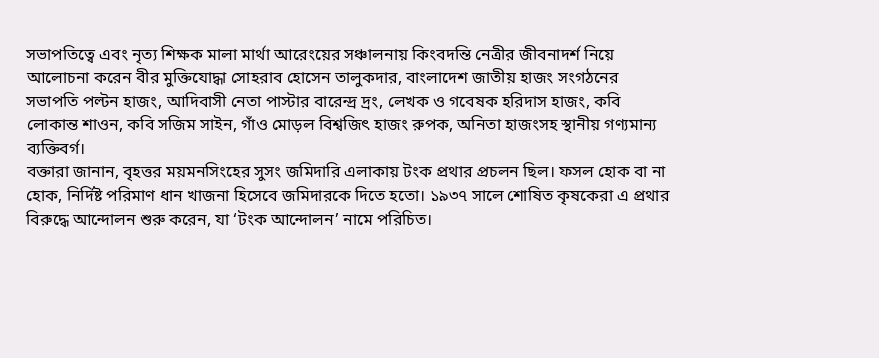সভাপতিত্বে এবং নৃত্য শিক্ষক মালা মার্থা আরেংয়ের সঞ্চালনায় কিংবদন্তি নেত্রীর জীবনাদর্শ নিয়ে আলোচনা করেন বীর মুক্তিযোদ্ধা সোহরাব হোসেন তালুকদার, বাংলাদেশ জাতীয় হাজং সংগঠনের সভাপতি পল্টন হাজং, আদিবাসী নেতা পাস্টার বারেন্দ্র দ্রং, লেখক ও গবেষক হরিদাস হাজং, কবি লোকান্ত শাওন, কবি সজিম সাইন, গাঁও মোড়ল বিশ্বজিৎ হাজং রুপক, অনিতা হাজংসহ স্থানীয় গণ্যমান্য ব্যক্তিবর্গ।
বক্তারা জানান, বৃহত্তর ময়মনসিংহের সুসং জমিদারি এলাকায় টংক প্রথার প্রচলন ছিল। ফসল হোক বা না হোক, নির্দিষ্ট পরিমাণ ধান খাজনা হিসেবে জমিদারকে দিতে হতো। ১৯৩৭ সালে শোষিত কৃষকেরা এ প্রথার বিরুদ্ধে আন্দোলন শুরু করেন, যা ‘টংক আন্দোলন’ নামে পরিচিত।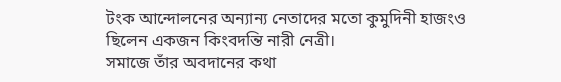টংক আন্দোলনের অন্যান্য নেতাদের মতো কুমুদিনী হাজংও ছিলেন একজন কিংবদন্তি নারী নেত্রী।
সমাজে তাঁর অবদানের কথা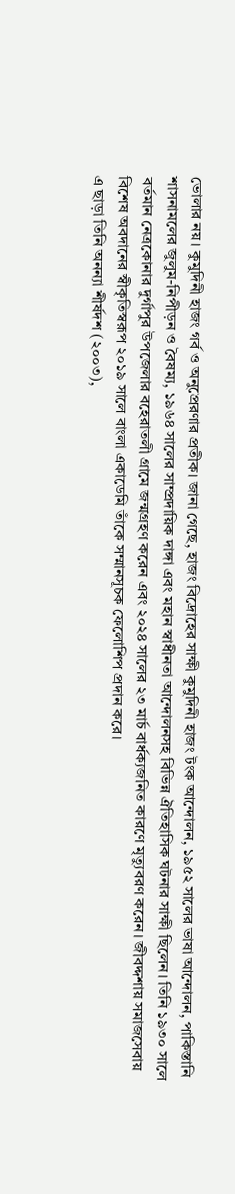ভোলার নয়। কুমুদিনী হাজং গর্ব ও অনুপ্রেরণার প্রতীক। জানা গেছে, হাজং বিদ্রোহের সাক্ষী কুমুদিনী হাজং টংক আন্দোলন, ১৯৫২ সালের ভাষা আন্দোলন, পাকিস্তানি শাসনামলের জুলুম-নিপীড়ন ও বৈষম্য, ১৯৬৪ সালের সাম্প্রদায়িক দাঙ্গা এবং মহান স্বাধীনতা আন্দোলনসহ বিভিন্ন ঐতিহাসিক ঘটনার সাক্ষী ছিলেন। তিনি ১৯৩০ সালে বর্তমান নেত্রকোনার দুর্গাপুর উপজেলার বহেরাতলী গ্রামে জন্মগ্রহণ করেন এবং ২০২৪ সালের ২৩ মার্চ বার্ধক্যজনিত কারণে মৃত্যুবরণ করেন। জীবদ্দশায় সমাজসেবায় বিশেষ অবদানের স্বীকৃতিস্বরূপ ২০১৯ সালে বাংলা একাডেমি তাঁকে সম্মানসূচক ফেলোশিপ প্রদান করে।
এ ছাড়া তিনি অনন্যা শীর্ষদশ (২০০৩),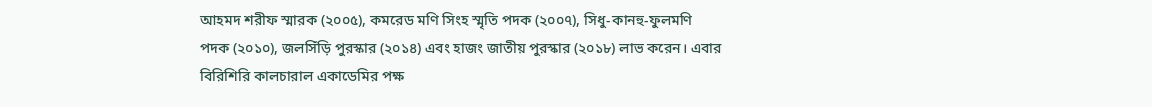আহমদ শরীফ স্মারক (২০০৫), কমরেড মণি সিংহ স্মৃতি পদক (২০০৭), সিধু-কানহু-ফুলমণি পদক (২০১০), জলসিঁড়ি পুরস্কার (২০১৪) এবং হাজং জাতীয় পুরস্কার (২০১৮) লাভ করেন। এবার বিরিশিরি কালচারাল একাডেমির পক্ষ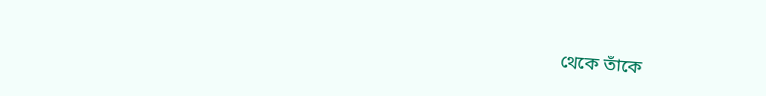থেকে তাঁকে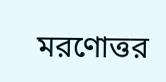মরণোত্তর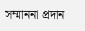সম্মাননা প্রদান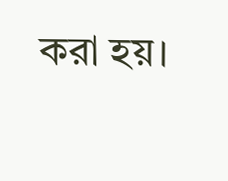করা হয়।